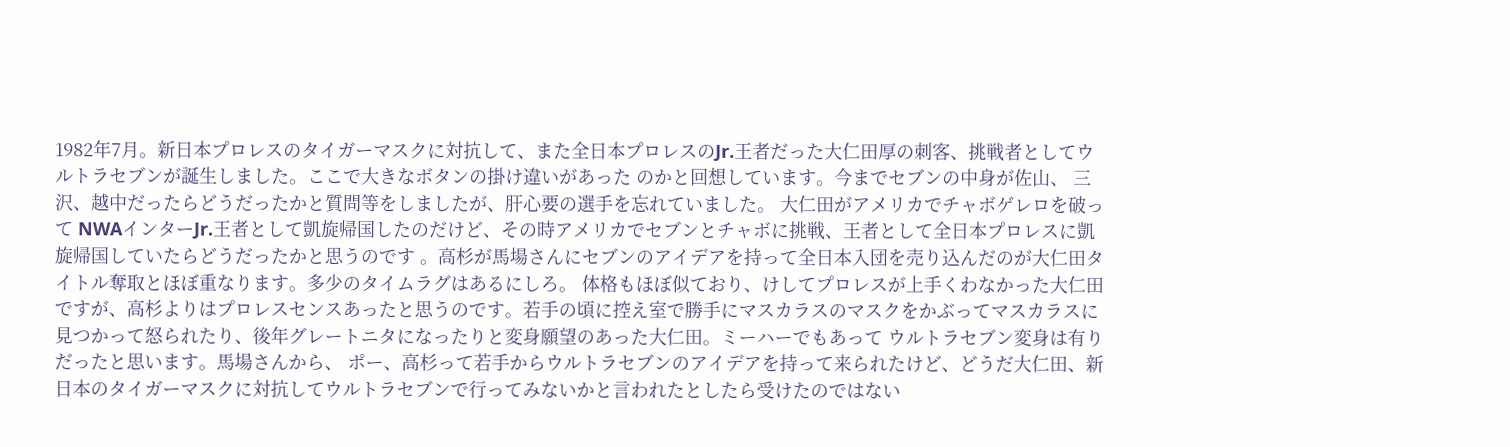1982年7月。新日本プロレスのタイガーマスクに対抗して、また全日本プロレスのJr.王者だった大仁田厚の刺客、挑戦者としてウルトラセブンが誕生しました。ここで大きなボタンの掛け違いがあった のかと回想しています。今までセブンの中身が佐山、 三沢、越中だったらどうだったかと質問等をしましたが、肝心要の選手を忘れていました。 大仁田がアメリカでチャボゲレロを破って NWAインターJr.王者として凱旋帰国したのだけど、その時アメリカでセブンとチャボに挑戦、王者として全日本プロレスに凱旋帰国していたらどうだったかと思うのです 。高杉が馬場さんにセブンのアイデアを持って全日本入団を売り込んだのが大仁田タイトル奪取とほぼ重なります。多少のタイムラグはあるにしろ。 体格もほぼ似ており、けしてプロレスが上手くわなかった大仁田ですが、高杉よりはプロレスセンスあったと思うのです。若手の頃に控え室で勝手にマスカラスのマスクをかぶってマスカラスに見つかって怒られたり、後年グレートニタになったりと変身願望のあった大仁田。ミーハーでもあって ウルトラセブン変身は有りだったと思います。馬場さんから、 ポー、高杉って若手からウルトラセブンのアイデアを持って来られたけど、どうだ大仁田、新日本のタイガーマスクに対抗してウルトラセブンで行ってみないかと言われたとしたら受けたのではない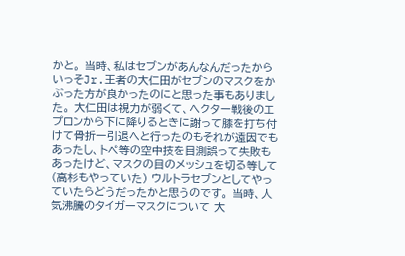かと。 当時、私はセブンがあんなんだったからいっそJr.王者の大仁田がセブンのマスクをかぶった方が良かったのにと思った事もありました。 大仁田は視力が弱くて、へクター戦後のエプロンから下に降りるときに謝って膝を打ち付けて骨折ー引退へと行ったのもそれが遠因でもあったし、トペ等の空中技を目測誤って失敗もあったけど、マスクの目のメッシュを切る等して(高杉もやっていた) ウルトラセブンとしてやっていたらどうだったかと思うのです。 当時、人気沸騰のタイガーマスクについて 大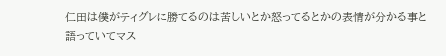仁田は僕がティグレに勝てるのは苦しいとか怒ってるとかの表情が分かる事と語っていてマス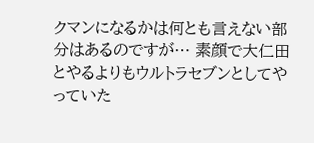クマンになるかは何とも言えない部分はあるのですが… 素顔で大仁田とやるよりもウルトラセブンとしてやっていた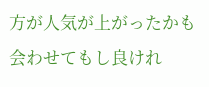方が人気が上がったかも会わせてもし良けれ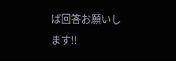ば回答お願いします!!